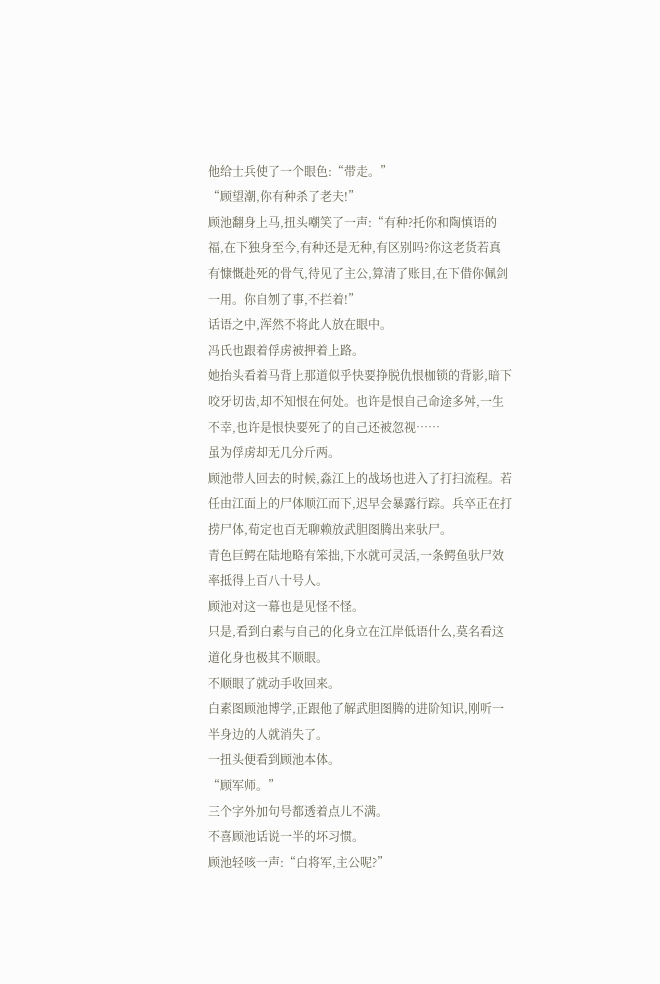他给士兵使了一个眼色:“带走。”
“顾望潮,你有种杀了老夫!”
顾池翻身上马,扭头嘲笑了一声:“有种?托你和陶慎语的福,在下独身至今,有种还是无种,有区别吗?你这老货若真有慷慨赴死的骨气,待见了主公,算清了账目,在下借你佩剑一用。你自刎了事,不拦着!”
话语之中,浑然不将此人放在眼中。
冯氏也跟着俘虏被押着上路。
她抬头看着马背上那道似乎快要挣脱仇恨枷锁的背影,暗下咬牙切齿,却不知恨在何处。也许是恨自己命途多舛,一生不幸,也许是恨快要死了的自己还被忽视……
虽为俘虏却无几分斤两。
顾池带人回去的时候,淼江上的战场也进入了打扫流程。若任由江面上的尸体顺江而下,迟早会暴露行踪。兵卒正在打捞尸体,荀定也百无聊赖放武胆图腾出来驮尸。
青色巨鳄在陆地略有笨拙,下水就可灵活,一条鳄鱼驮尸效率抵得上百八十号人。
顾池对这一幕也是见怪不怪。
只是,看到白素与自己的化身立在江岸低语什么,莫名看这道化身也极其不顺眼。
不顺眼了就动手收回来。
白素图顾池博学,正跟他了解武胆图腾的进阶知识,刚听一半身边的人就消失了。
一扭头便看到顾池本体。
“顾军师。”
三个字外加句号都透着点儿不满。
不喜顾池话说一半的坏习惯。
顾池轻咳一声:“白将军,主公呢?”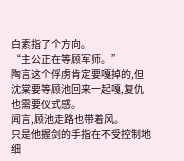白素指了个方向。
“主公正在等顾军师。”
陶言这个俘虏肯定要嘎掉的,但沈棠要等顾池回来一起嘎,复仇也需要仪式感。
闻言,顾池走路也带着风。
只是他握剑的手指在不受控制地细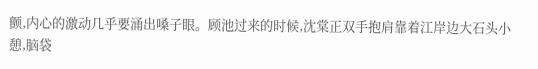颤,内心的激动几乎要涌出嗓子眼。顾池过来的时候,沈棠正双手抱肩靠着江岸边大石头小憩,脑袋